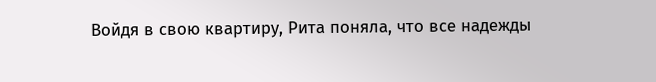Войдя в свою квартиру, Рита поняла, что все надежды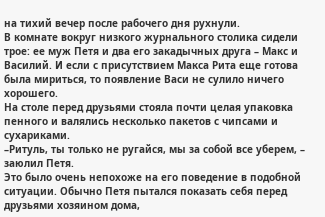на тихий вечер после рабочего дня рухнули.
В комнате вокруг низкого журнального столика сидели трое: ее муж Петя и два его закадычных друга – Макс и Василий. И если с присутствием Макса Рита еще готова была мириться, то появление Васи не сулило ничего хорошего.
На столе перед друзьями стояла почти целая упаковка пенного и валялись несколько пакетов с чипсами и сухариками.
–Ритуль, ты только не ругайся, мы за собой все уберем, – заюлил Петя.
Это было очень непохоже на его поведение в подобной ситуации. Обычно Петя пытался показать себя перед друзьями хозяином дома,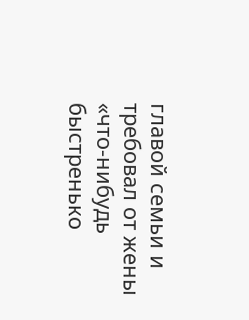главой семьи и требовал от жены «что-нибудь быстренько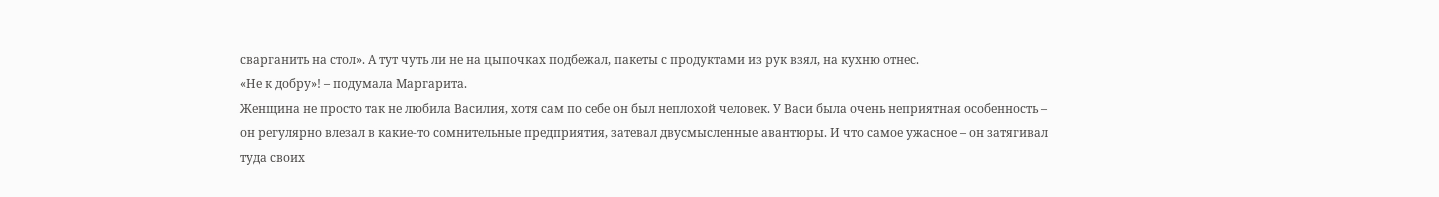сварганить на стол». А тут чуть ли не на цыпочках подбежал, пакеты с продуктами из рук взял, на кухню отнес.
«Не к добру»! – подумала Маргарита.
Женщина не просто так не любила Василия, хотя сам по себе он был неплохой человек. У Васи была очень неприятная особенность – он регулярно влезал в какие-то сомнительные предприятия, затевал двусмысленные авантюры. И что самое ужасное – он затягивал туда своих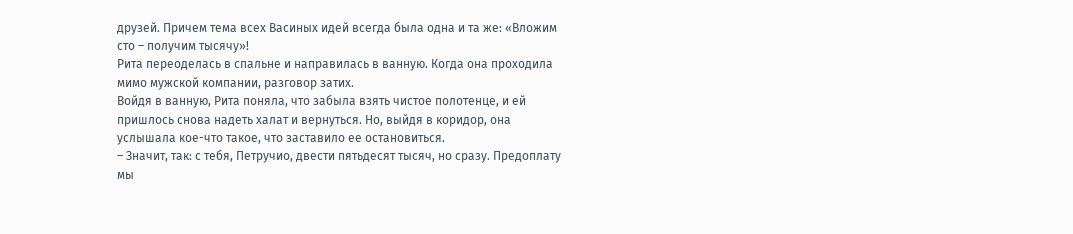друзей. Причем тема всех Васиных идей всегда была одна и та же: «Вложим сто – получим тысячу»!
Рита переоделась в спальне и направилась в ванную. Когда она проходила мимо мужской компании, разговор затих.
Войдя в ванную, Рита поняла, что забыла взять чистое полотенце, и ей пришлось снова надеть халат и вернуться. Но, выйдя в коридор, она услышала кое-что такое, что заставило ее остановиться.
– Значит, так: с тебя, Петручио, двести пятьдесят тысяч, но сразу. Предоплату мы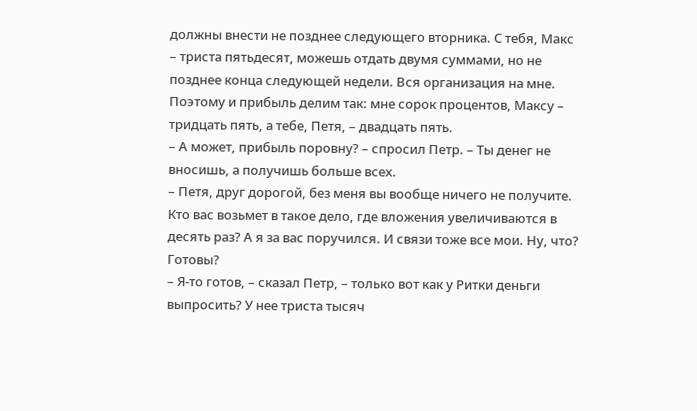должны внести не позднее следующего вторника. С тебя, Макс – триста пятьдесят, можешь отдать двумя суммами, но не позднее конца следующей недели. Вся организация на мне. Поэтому и прибыль делим так: мне сорок процентов, Максу – тридцать пять, а тебе, Петя, – двадцать пять.
– А может, прибыль поровну? – спросил Петр. – Ты денег не вносишь, а получишь больше всех.
– Петя, друг дорогой, без меня вы вообще ничего не получите. Кто вас возьмет в такое дело, где вложения увеличиваются в десять раз? А я за вас поручился. И связи тоже все мои. Ну, что? Готовы?
– Я-то готов, – сказал Петр, – только вот как у Ритки деньги выпросить? У нее триста тысяч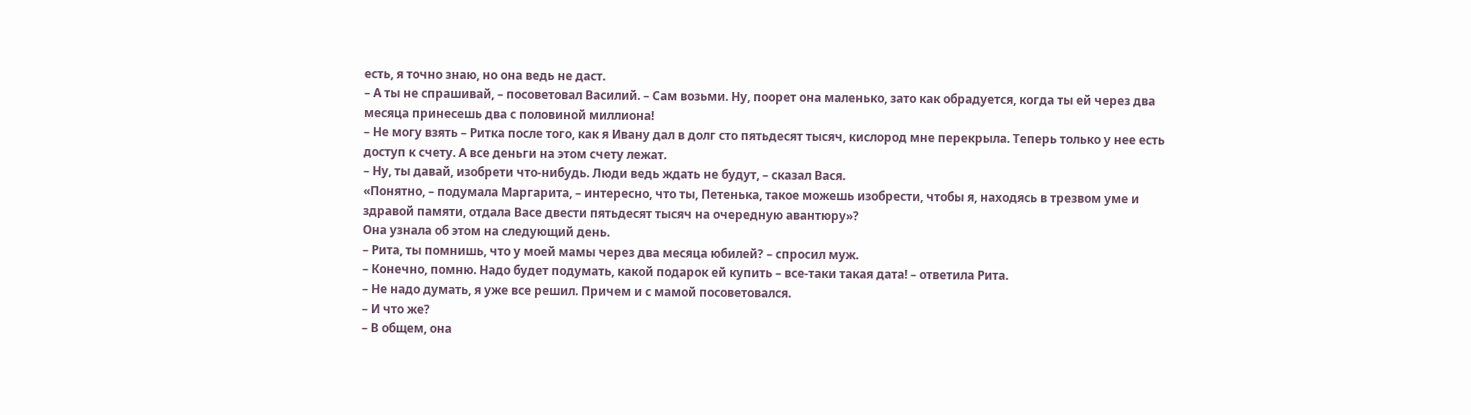есть, я точно знаю, но она ведь не даст.
– А ты не спрашивай, – посоветовал Василий. – Сам возьми. Ну, поорет она маленько, зато как обрадуется, когда ты ей через два месяца принесешь два с половиной миллиона!
– Не могу взять – Ритка после того, как я Ивану дал в долг сто пятьдесят тысяч, кислород мне перекрыла. Теперь только у нее есть доступ к счету. А все деньги на этом счету лежат.
– Ну, ты давай, изобрети что-нибудь. Люди ведь ждать не будут, – сказал Вася.
«Понятно, – подумала Маргарита, – интересно, что ты, Петенька, такое можешь изобрести, чтобы я, находясь в трезвом уме и здравой памяти, отдала Васе двести пятьдесят тысяч на очередную авантюру»?
Она узнала об этом на следующий день.
– Рита, ты помнишь, что у моей мамы через два месяца юбилей? – спросил муж.
– Конечно, помню. Надо будет подумать, какой подарок ей купить – все-таки такая дата! – ответила Рита.
– Не надо думать, я уже все решил. Причем и с мамой посоветовался.
– И что же?
– В общем, она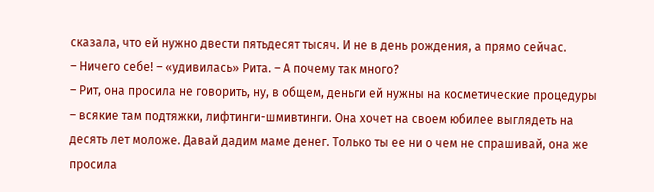сказала, что ей нужно двести пятьдесят тысяч. И не в день рождения, а прямо сейчас.
– Ничего себе! – «удивилась» Рита. – А почему так много?
– Рит, она просила не говорить, ну, в общем, деньги ей нужны на косметические процедуры – всякие там подтяжки, лифтинги-шмивтинги. Она хочет на своем юбилее выглядеть на десять лет моложе. Давай дадим маме денег. Только ты ее ни о чем не спрашивай, она же просила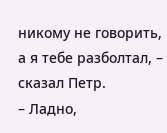никому не говорить, а я тебе разболтал, – сказал Петр.
– Ладно,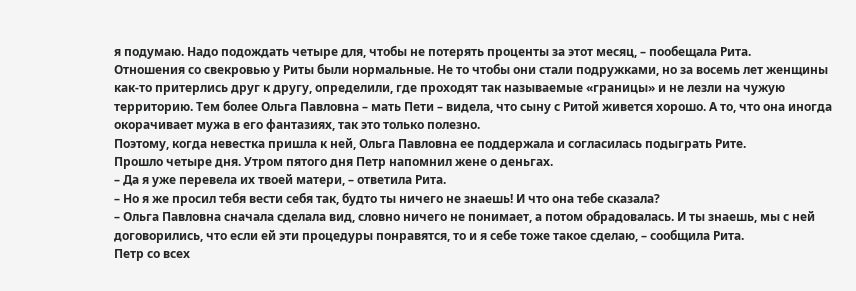я подумаю. Надо подождать четыре для, чтобы не потерять проценты за этот месяц, – пообещала Рита.
Отношения со свекровью у Риты были нормальные. Не то чтобы они стали подружками, но за восемь лет женщины как-то притерлись друг к другу, определили, где проходят так называемые «границы» и не лезли на чужую территорию. Тем более Ольга Павловна – мать Пети – видела, что сыну с Ритой живется хорошо. А то, что она иногда окорачивает мужа в его фантазиях, так это только полезно.
Поэтому, когда невестка пришла к ней, Ольга Павловна ее поддержала и согласилась подыграть Рите.
Прошло четыре дня. Утром пятого дня Петр напомнил жене о деньгах.
– Да я уже перевела их твоей матери, – ответила Рита.
– Но я же просил тебя вести себя так, будто ты ничего не знаешь! И что она тебе сказала?
– Ольга Павловна сначала сделала вид, словно ничего не понимает, а потом обрадовалась. И ты знаешь, мы с ней договорились, что если ей эти процедуры понравятся, то и я себе тоже такое сделаю, – сообщила Рита.
Петр со всех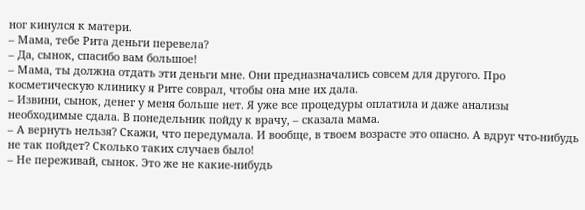ног кинулся к матери.
– Мама, тебе Рита деньги перевела?
– Да, сынок, спасибо вам большое!
– Мама, ты должна отдать эти деньги мне. Они предназначались совсем для другого. Про косметическую клинику я Рите соврал, чтобы она мне их дала.
– Извини, сынок, денег у меня больше нет. Я уже все процедуры оплатила и даже анализы необходимые сдала. В понедельник пойду к врачу, – сказала мама.
– А вернуть нельзя? Скажи, что передумала. И вообще, в твоем возрасте это опасно. А вдруг что-нибудь не так пойдет? Сколько таких случаев было!
– Не переживай, сынок. Это же не какие-нибудь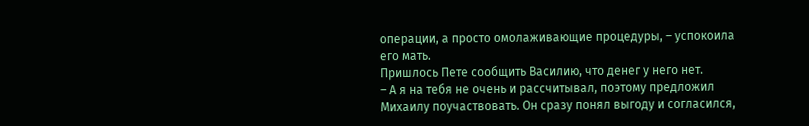операции, а просто омолаживающие процедуры, – успокоила его мать.
Пришлось Пете сообщить Василию, что денег у него нет.
– А я на тебя не очень и рассчитывал, поэтому предложил Михаилу поучаствовать. Он сразу понял выгоду и согласился,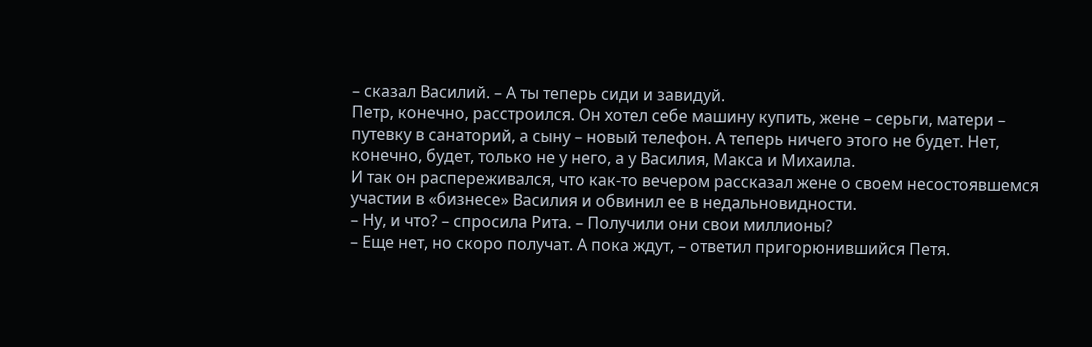– сказал Василий. – А ты теперь сиди и завидуй.
Петр, конечно, расстроился. Он хотел себе машину купить, жене – серьги, матери – путевку в санаторий, а сыну – новый телефон. А теперь ничего этого не будет. Нет, конечно, будет, только не у него, а у Василия, Макса и Михаила.
И так он распереживался, что как-то вечером рассказал жене о своем несостоявшемся участии в «бизнесе» Василия и обвинил ее в недальновидности.
– Ну, и что? – спросила Рита. – Получили они свои миллионы?
– Еще нет, но скоро получат. А пока ждут, – ответил пригорюнившийся Петя.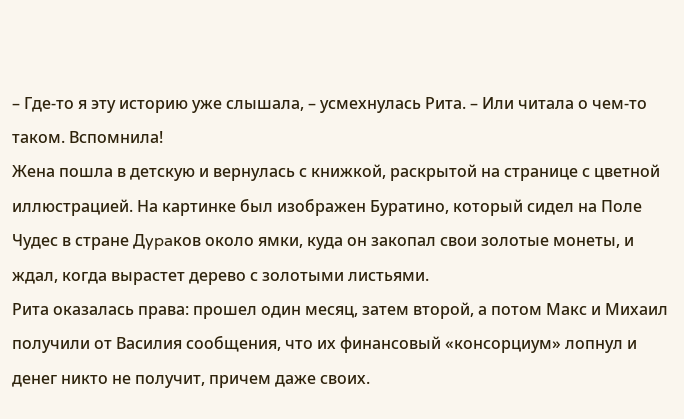– Где-то я эту историю уже слышала, – усмехнулась Рита. – Или читала о чем-то таком. Вспомнила!
Жена пошла в детскую и вернулась с книжкой, раскрытой на странице с цветной иллюстрацией. На картинке был изображен Буратино, который сидел на Поле Чудес в стране Дypaков около ямки, куда он закопал свои золотые монеты, и ждал, когда вырастет дерево с золотыми листьями.
Рита оказалась права: прошел один месяц, затем второй, а потом Макс и Михаил получили от Василия сообщения, что их финансовый «консорциум» лопнул и денег никто не получит, причем даже своих.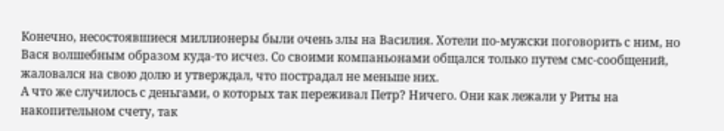Конечно, несостоявшиеся миллионеры были очень злы на Василия. Хотели по-мужски поговорить с ним, но Вася волшебным образом куда-то исчез. Со своими компаньонами общался только путем смс-сообщений, жаловался на свою долю и утверждал, что пострадал не меньше них.
А что же случилось с деньгами, о которых так переживал Петр? Ничего. Они как лежали у Риты на накопительном счету, так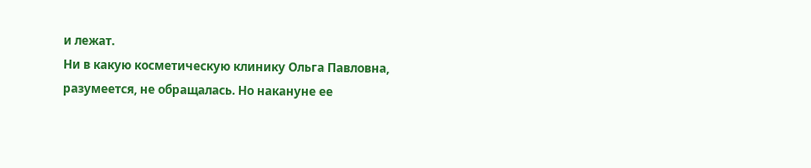и лежат.
Ни в какую косметическую клинику Ольга Павловна, разумеется, не обращалась. Но накануне ее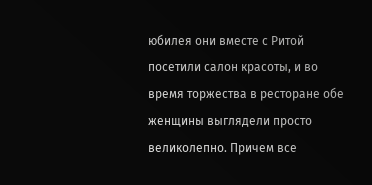юбилея они вместе с Ритой посетили салон красоты, и во время торжества в ресторане обе женщины выглядели просто великолепно. Причем все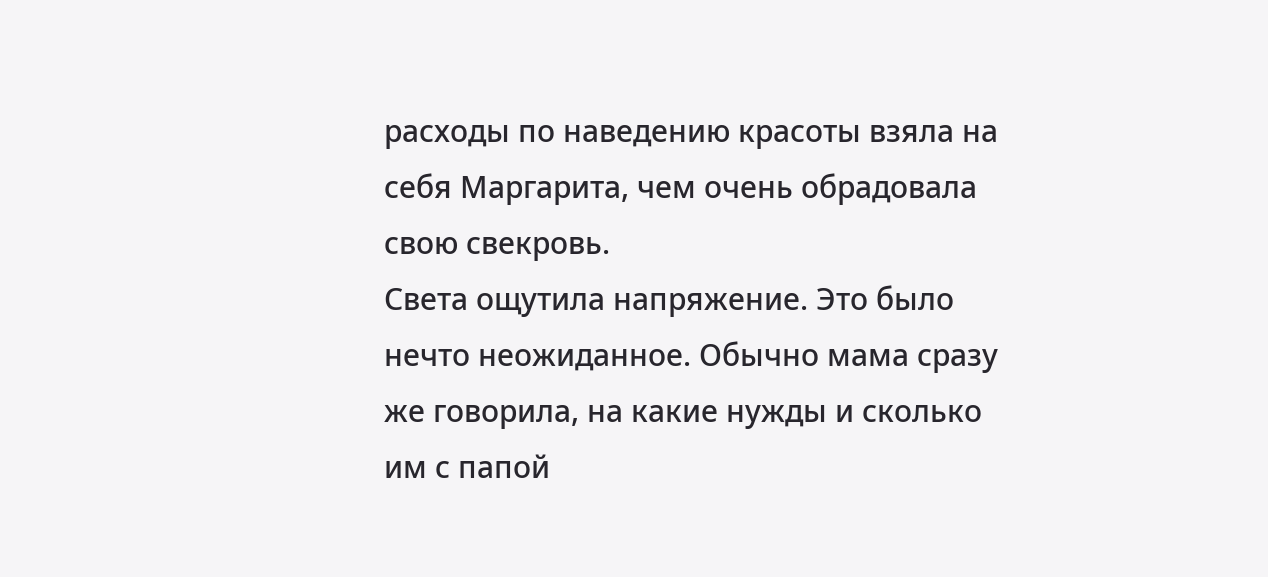расходы по наведению красоты взяла на себя Маргарита, чем очень обрадовала свою свекровь.
Света ощутила напряжение. Это было нечто неожиданное. Обычно мама сразу же говорила, на какие нужды и сколько им с папой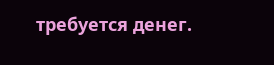требуется денег.